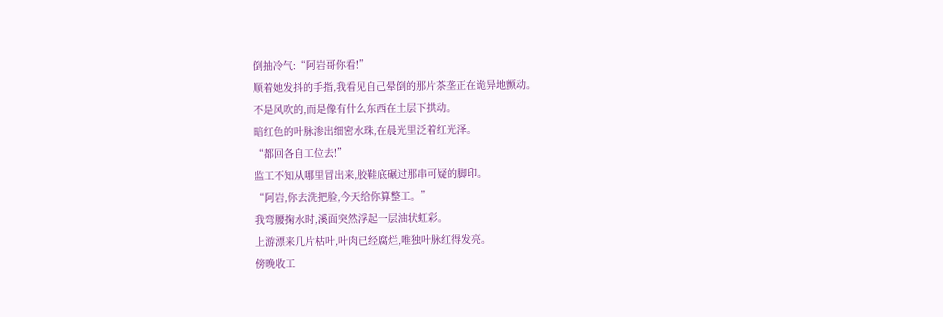倒抽冷气:“阿岩哥你看!”
顺着她发抖的手指,我看见自己晕倒的那片茶垄正在诡异地颤动。
不是风吹的,而是像有什么东西在土层下拱动。
暗红色的叶脉渗出细密水珠,在晨光里泛着红光泽。
“都回各自工位去!”
监工不知从哪里冒出来,胶鞋底碾过那串可疑的脚印。
“阿岩,你去洗把脸,今天给你算整工。”
我弯腰掬水时,溪面突然浮起一层油状虹彩。
上游漂来几片枯叶,叶肉已经腐烂,唯独叶脉红得发亮。
傍晚收工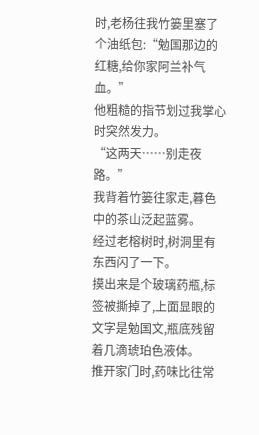时,老杨往我竹篓里塞了个油纸包:“勉国那边的红糖,给你家阿兰补气血。”
他粗糙的指节划过我掌心时突然发力。
“这两天……别走夜路。”
我背着竹篓往家走,暮色中的茶山泛起蓝雾。
经过老榕树时,树洞里有东西闪了一下。
摸出来是个玻璃药瓶,标签被撕掉了,上面显眼的文字是勉国文,瓶底残留着几滴琥珀色液体。
推开家门时,药味比往常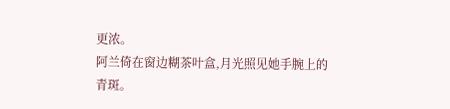更浓。
阿兰倚在窗边糊茶叶盒,月光照见她手腕上的青斑。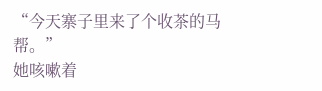“今天寨子里来了个收茶的马帮。”
她咳嗽着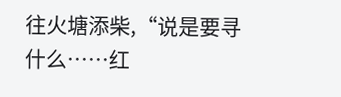往火塘添柴,“说是要寻什么……红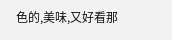色的,美味,又好看那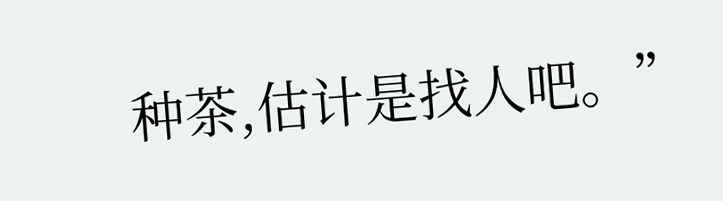种茶,估计是找人吧。”